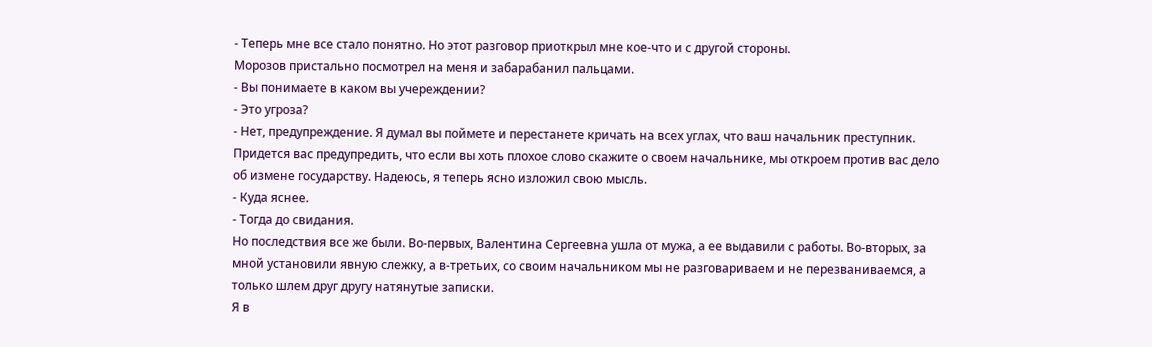- Теперь мне все стало понятно. Но этот разговор приоткрыл мне кое-что и с другой стороны.
Морозов пристально посмотрел на меня и забарабанил пальцами.
- Вы понимаете в каком вы учереждении?
- Это угроза?
- Нет, предупреждение. Я думал вы поймете и перестанете кричать на всех углах, что ваш начальник преступник. Придется вас предупредить, что если вы хоть плохое слово скажите о своем начальнике, мы откроем против вас дело об измене государству. Надеюсь, я теперь ясно изложил свою мысль.
- Куда яснее.
- Тогда до свидания.
Но последствия все же были. Во-первых, Валентина Сергеевна ушла от мужа, а ее выдавили с работы. Во-вторых, за мной установили явную слежку, а в-третьих, со своим начальником мы не разговариваем и не перезваниваемся, а только шлем друг другу натянутые записки.
Я в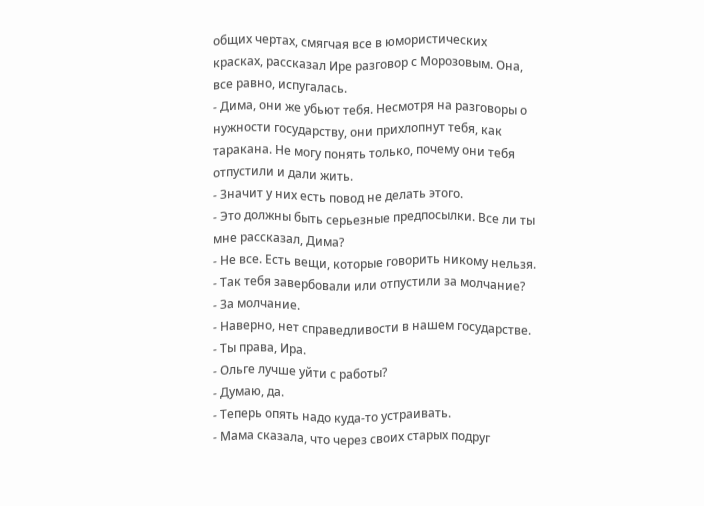общих чертах, смягчая все в юмористических красках, рассказал Ире разговор с Морозовым. Она, все равно, испугалась.
- Дима, они же убьют тебя. Несмотря на разговоры о нужности государству, они прихлопнут тебя, как таракана. Не могу понять только, почему они тебя отпустили и дали жить.
- Значит у них есть повод не делать этого.
- Это должны быть серьезные предпосылки. Все ли ты мне рассказал, Дима?
- Не все. Есть вещи, которые говорить никому нельзя.
- Так тебя завербовали или отпустили за молчание?
- За молчание.
- Наверно, нет справедливости в нашем государстве.
- Ты права, Ира.
- Ольге лучше уйти с работы?
- Думаю, да.
- Теперь опять надо куда-то устраивать.
- Мама сказала, что через своих старых подруг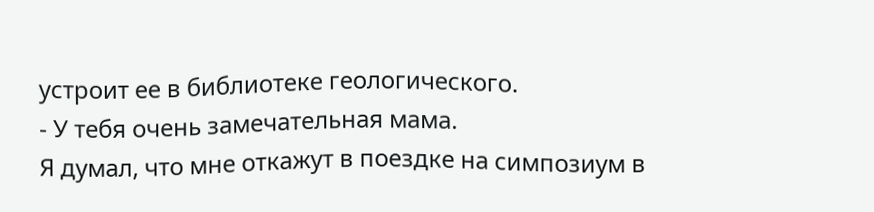устроит ее в библиотеке геологического.
- У тебя очень замечательная мама.
Я думал, что мне откажут в поездке на симпозиум в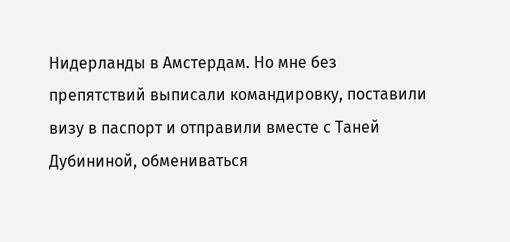Нидерланды в Амстердам. Но мне без препятствий выписали командировку, поставили визу в паспорт и отправили вместе с Таней Дубининой, обмениваться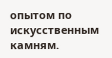опытом по искусственным камням.